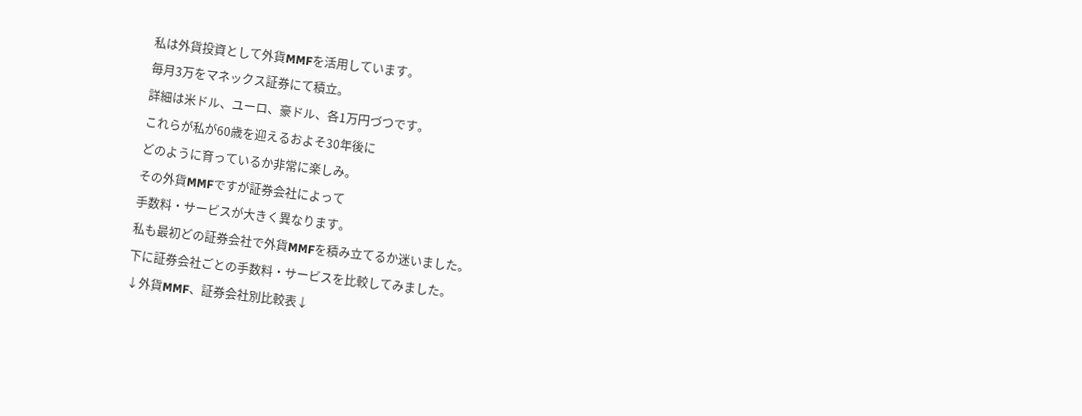私は外貨投資として外貨MMFを活用しています。
毎月3万をマネックス証券にて積立。
詳細は米ドル、ユーロ、豪ドル、各1万円づつです。
これらが私が60歳を迎えるおよそ30年後に
どのように育っているか非常に楽しみ。
その外貨MMFですが証券会社によって
手数料・サービスが大きく異なります。
私も最初どの証券会社で外貨MMFを積み立てるか迷いました。
下に証券会社ごとの手数料・サービスを比較してみました。
↓外貨MMF、証券会社別比較表↓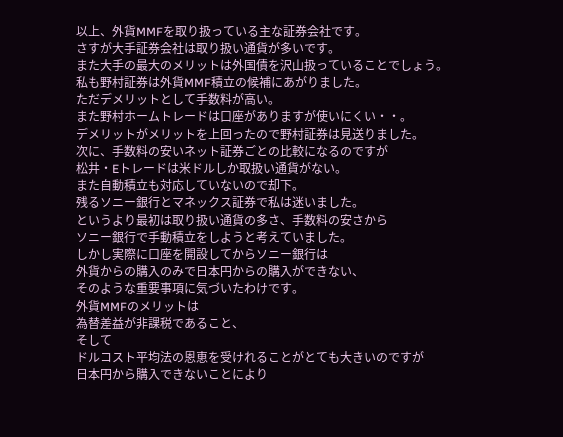以上、外貨MMFを取り扱っている主な証券会社です。
さすが大手証券会社は取り扱い通貨が多いです。
また大手の最大のメリットは外国債を沢山扱っていることでしょう。
私も野村証券は外貨MMF積立の候補にあがりました。
ただデメリットとして手数料が高い。
また野村ホームトレードは口座がありますが使いにくい・・。
デメリットがメリットを上回ったので野村証券は見送りました。
次に、手数料の安いネット証券ごとの比較になるのですが
松井・Eトレードは米ドルしか取扱い通貨がない。
また自動積立も対応していないので却下。
残るソニー銀行とマネックス証券で私は迷いました。
というより最初は取り扱い通貨の多さ、手数料の安さから
ソニー銀行で手動積立をしようと考えていました。
しかし実際に口座を開設してからソニー銀行は
外貨からの購入のみで日本円からの購入ができない、
そのような重要事項に気づいたわけです。
外貨MMFのメリットは
為替差益が非課税であること、
そして
ドルコスト平均法の恩恵を受けれることがとても大きいのですが
日本円から購入できないことにより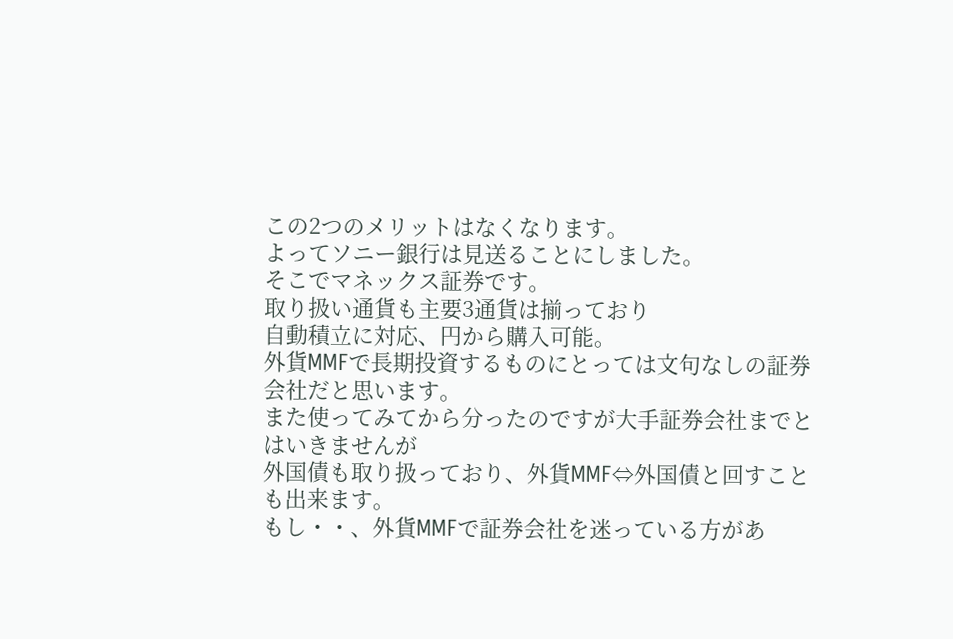この2つのメリットはなくなります。
よってソニー銀行は見送ることにしました。
そこでマネックス証券です。
取り扱い通貨も主要3通貨は揃っており
自動積立に対応、円から購入可能。
外貨MMFで長期投資するものにとっては文句なしの証券会社だと思います。
また使ってみてから分ったのですが大手証券会社までとはいきませんが
外国債も取り扱っており、外貨MMF⇔外国債と回すことも出来ます。
もし・・、外貨MMFで証券会社を迷っている方があ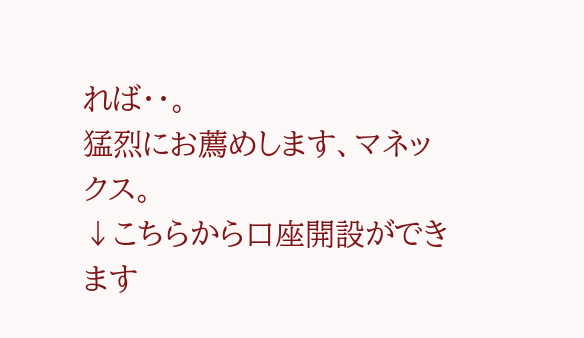れば・・。
猛烈にお薦めします、マネックス。
↓こちらから口座開設ができます